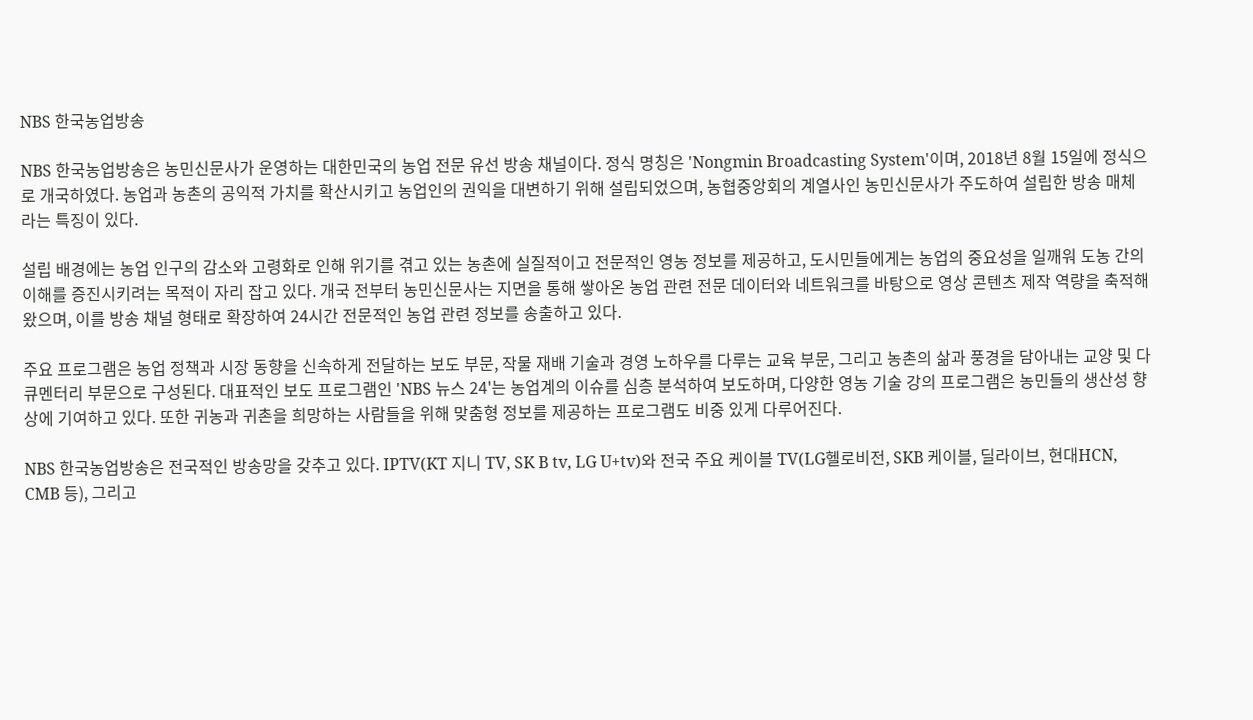NBS 한국농업방송

NBS 한국농업방송은 농민신문사가 운영하는 대한민국의 농업 전문 유선 방송 채널이다. 정식 명칭은 'Nongmin Broadcasting System'이며, 2018년 8월 15일에 정식으로 개국하였다. 농업과 농촌의 공익적 가치를 확산시키고 농업인의 권익을 대변하기 위해 설립되었으며, 농협중앙회의 계열사인 농민신문사가 주도하여 설립한 방송 매체라는 특징이 있다.

설립 배경에는 농업 인구의 감소와 고령화로 인해 위기를 겪고 있는 농촌에 실질적이고 전문적인 영농 정보를 제공하고, 도시민들에게는 농업의 중요성을 일깨워 도농 간의 이해를 증진시키려는 목적이 자리 잡고 있다. 개국 전부터 농민신문사는 지면을 통해 쌓아온 농업 관련 전문 데이터와 네트워크를 바탕으로 영상 콘텐츠 제작 역량을 축적해 왔으며, 이를 방송 채널 형태로 확장하여 24시간 전문적인 농업 관련 정보를 송출하고 있다.

주요 프로그램은 농업 정책과 시장 동향을 신속하게 전달하는 보도 부문, 작물 재배 기술과 경영 노하우를 다루는 교육 부문, 그리고 농촌의 삶과 풍경을 담아내는 교양 및 다큐멘터리 부문으로 구성된다. 대표적인 보도 프로그램인 'NBS 뉴스 24'는 농업계의 이슈를 심층 분석하여 보도하며, 다양한 영농 기술 강의 프로그램은 농민들의 생산성 향상에 기여하고 있다. 또한 귀농과 귀촌을 희망하는 사람들을 위해 맞춤형 정보를 제공하는 프로그램도 비중 있게 다루어진다.

NBS 한국농업방송은 전국적인 방송망을 갖추고 있다. IPTV(KT 지니 TV, SK B tv, LG U+tv)와 전국 주요 케이블 TV(LG헬로비전, SKB 케이블, 딜라이브, 현대HCN, CMB 등), 그리고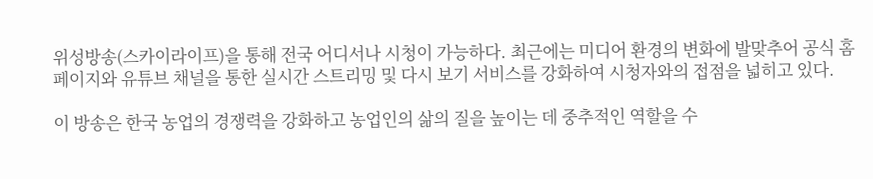위성방송(스카이라이프)을 통해 전국 어디서나 시청이 가능하다. 최근에는 미디어 환경의 변화에 발맞추어 공식 홈페이지와 유튜브 채널을 통한 실시간 스트리밍 및 다시 보기 서비스를 강화하여 시청자와의 접점을 넓히고 있다.

이 방송은 한국 농업의 경쟁력을 강화하고 농업인의 삶의 질을 높이는 데 중추적인 역할을 수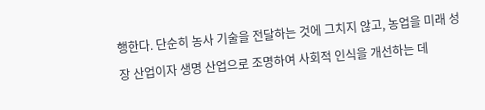행한다. 단순히 농사 기술을 전달하는 것에 그치지 않고, 농업을 미래 성장 산업이자 생명 산업으로 조명하여 사회적 인식을 개선하는 데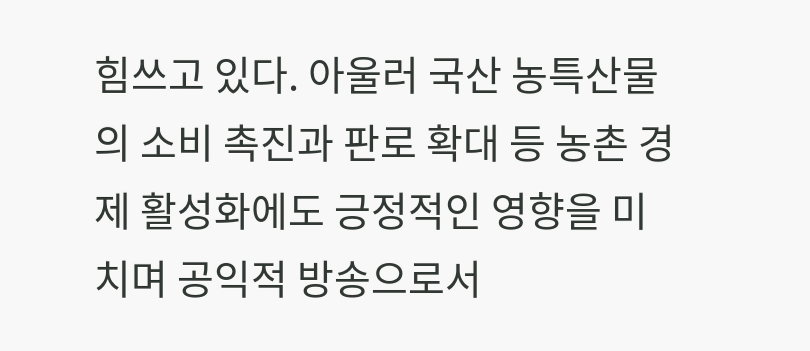힘쓰고 있다. 아울러 국산 농특산물의 소비 촉진과 판로 확대 등 농촌 경제 활성화에도 긍정적인 영향을 미치며 공익적 방송으로서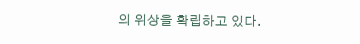의 위상을 확립하고 있다.